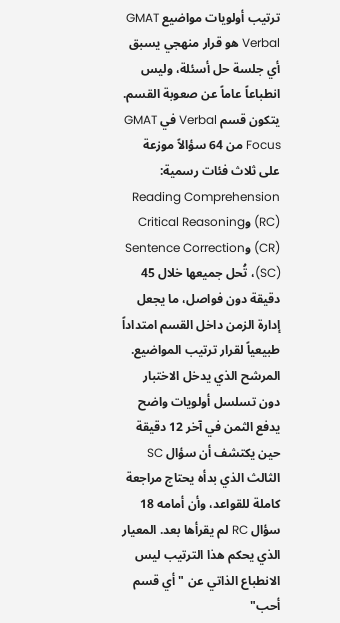ترتيب أولويات مواضيع GMAT Verbal هو قرار منهجي يسبق أي جلسة حل أسئلة، وليس انطباعاً عاماً عن صعوبة القسم. يتكون قسم Verbal في GMAT Focus من 64 سؤالاً موزعة على ثلاث فئات رسمية: Reading Comprehension (RC) وCritical Reasoning (CR) وSentence Correction (SC)، تُحل جميعها خلال 45 دقيقة دون فواصل، ما يجعل إدارة الزمن داخل القسم امتداداً طبيعياً لقرار ترتيب المواضيع. المرشح الذي يدخل الاختبار دون تسلسل أولويات واضح يدفع الثمن في آخر 12 دقيقة حين يكتشف أن سؤال SC الثالث الذي بدأه يحتاج مراجعة كاملة للقواعد، وأن أمامه 18 سؤال RC لم يقرأها بعد. المعيار الذي يحكم هذا الترتيب ليس الانطباع الذاتي عن "أي قسم أحب"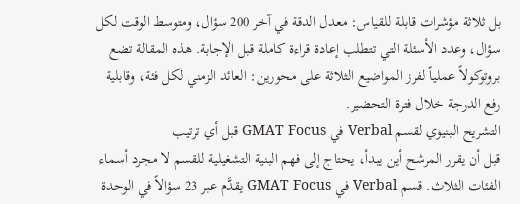بل ثلاثة مؤشرات قابلة للقياس: معدل الدقة في آخر 200 سؤال، ومتوسط الوقت لكل سؤال، وعدد الأسئلة التي تتطلب إعادة قراءة كاملة قبل الإجابة. هذه المقالة تضع بروتوكولاً عملياً لفرز المواضيع الثلاثة على محورين: العائد الزمني لكل فئة، وقابلية رفع الدرجة خلال فترة التحضير.
التشريح البنيوي لقسم Verbal في GMAT Focus قبل أي ترتيب
قبل أن يقرر المرشح أين يبدأ، يحتاج إلى فهم البنية التشغيلية للقسم لا مجرد أسماء الفئات الثلاث. قسم Verbal في GMAT Focus يقدَّم عبر 23 سؤالاً في الوحدة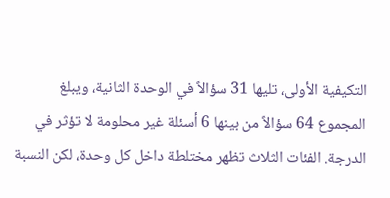التكيفية الأولى، تليها 31 سؤالاً في الوحدة الثانية، ويبلغ المجموع 64 سؤالاً من بينها 6 أسئلة غير محلومة لا تؤثر في الدرجة. الفئات الثلاث تظهر مختلطة داخل كل وحدة، لكن النسبة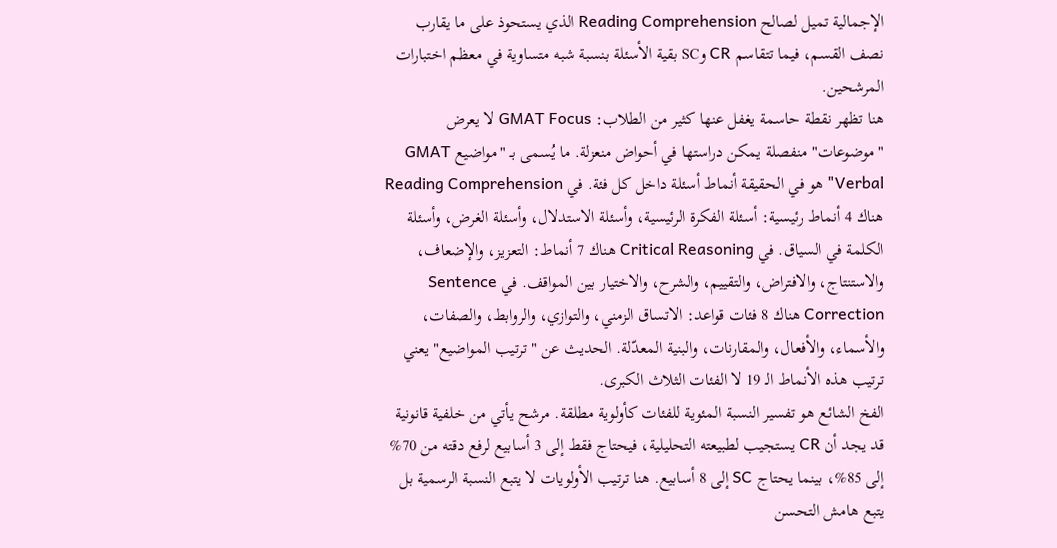الإجمالية تميل لصالح Reading Comprehension الذي يستحوذ على ما يقارب نصف القسم، فيما تتقاسم CR وSC بقية الأسئلة بنسبة شبه متساوية في معظم اختبارات المرشحين.
هنا تظهر نقطة حاسمة يغفل عنها كثير من الطلاب: GMAT Focus لا يعرض "موضوعات" منفصلة يمكن دراستها في أحواض منعزلة. ما يُسمى بـ "مواضيع GMAT Verbal" هو في الحقيقة أنماط أسئلة داخل كل فئة. في Reading Comprehension هناك 4 أنماط رئيسية: أسئلة الفكرة الرئيسية، وأسئلة الاستدلال، وأسئلة الغرض، وأسئلة الكلمة في السياق. في Critical Reasoning هناك 7 أنماط: التعزيز، والإضعاف، والاستنتاج، والافتراض، والتقييم، والشرح، والاختيار بين المواقف. في Sentence Correction هناك 8 فئات قواعد: الاتساق الزمني، والتوازي، والروابط، والصفات، والأسماء، والأفعال، والمقارنات، والبنية المعدّلة. الحديث عن "ترتيب المواضيع" يعني ترتيب هذه الأنماط الـ 19 لا الفئات الثلاث الكبرى.
الفخ الشائع هو تفسير النسبة المئوية للفئات كأولوية مطلقة. مرشح يأتي من خلفية قانونية قد يجد أن CR يستجيب لطبيعته التحليلية، فيحتاج فقط إلى 3 أسابيع لرفع دقته من 70% إلى 85%، بينما يحتاج SC إلى 8 أسابيع. هنا ترتيب الأولويات لا يتبع النسبة الرسمية بل يتبع هامش التحسن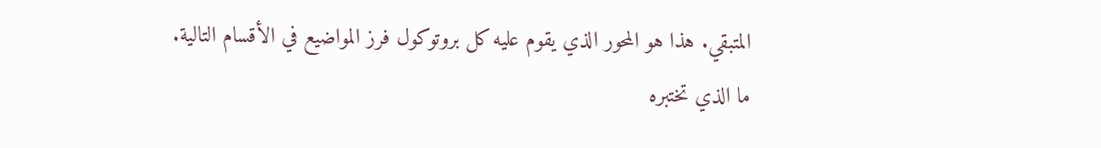المتبقي. هذا هو المحور الذي يقوم عليه كل بروتوكول فرز المواضيع في الأقسام التالية.
ما الذي تختبره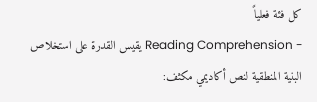كل فئة فعلياً
- Reading Comprehension يقيس القدرة على استخلاص البنية المنطقية لنص أكاديمي مكثف: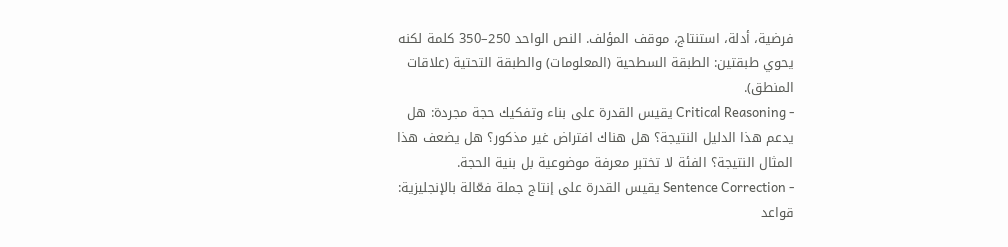فرضية، أدلة، استنتاج، موقف المؤلف. النص الواحد 250–350 كلمة لكنه يحوي طبقتين: الطبقة السطحية (المعلومات) والطبقة التحتية (علاقات المنطق).
- Critical Reasoning يقيس القدرة على بناء وتفكيك حجة مجردة: هل يدعم هذا الدليل النتيجة؟ هل هناك افتراض غير مذكور؟ هل يضعف هذا المثال النتيجة؟ الفئة لا تختبر معرفة موضوعية بل بنية الحجة.
- Sentence Correction يقيس القدرة على إنتاج جملة فعّالة بالإنجليزية: قواعد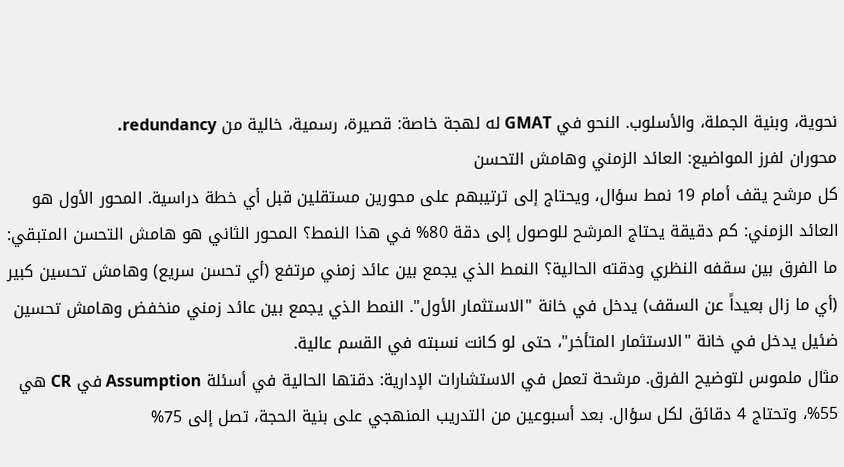نحوية، وبنية الجملة، والأسلوب. النحو في GMAT له لهجة خاصة: قصيرة، رسمية، خالية من redundancy.
محوران لفرز المواضيع: العائد الزمني وهامش التحسن
كل مرشح يقف أمام 19 نمط سؤال، ويحتاج إلى ترتيبهم على محورين مستقلين قبل أي خطة دراسية. المحور الأول هو العائد الزمني: كم دقيقة يحتاج المرشح للوصول إلى دقة 80% في هذا النمط؟ المحور الثاني هو هامش التحسن المتبقي: ما الفرق بين سقفه النظري ودقته الحالية؟ النمط الذي يجمع بين عائد زمني مرتفع (أي تحسن سريع) وهامش تحسين كبير (أي ما زال بعيداً عن السقف) يدخل في خانة "الاستثمار الأول". النمط الذي يجمع بين عائد زمني منخفض وهامش تحسين ضئيل يدخل في خانة "الاستثمار المتأخر"، حتى لو كانت نسبته في القسم عالية.
مثال ملموس لتوضيح الفرق. مرشحة تعمل في الاستشارات الإدارية: دقتها الحالية في أسئلة Assumption في CR هي 55%، وتحتاج 4 دقائق لكل سؤال. بعد أسبوعين من التدريب المنهجي على بنية الحجة، تصل إلى 75%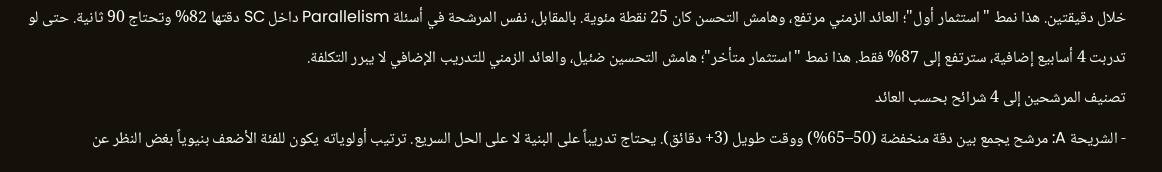خلال دقيقتين. هذا نمط "استثمار أول"؛ العائد الزمني مرتفع، وهامش التحسن كان 25 نقطة مئوية. بالمقابل، نفس المرشحة في أسئلة Parallelism داخل SC دقتها 82% وتحتاج 90 ثانية. حتى لو تدربت 4 أسابيع إضافية، سترتفع إلى 87% فقط. هذا نمط "استثمار متأخر"؛ هامش التحسين ضئيل، والعائد الزمني للتدريب الإضافي لا يبرر التكلفة.
تصنيف المرشحين إلى 4 شرائح بحسب العائد
- الشريحة A: مرشح يجمع بين دقة منخفضة (50–65%) ووقت طويل (3+ دقائق). يحتاج تدريباً على البنية لا على الحل السريع. ترتيب أولوياته يكون للفئة الأضعف بنيوياً بغض النظر عن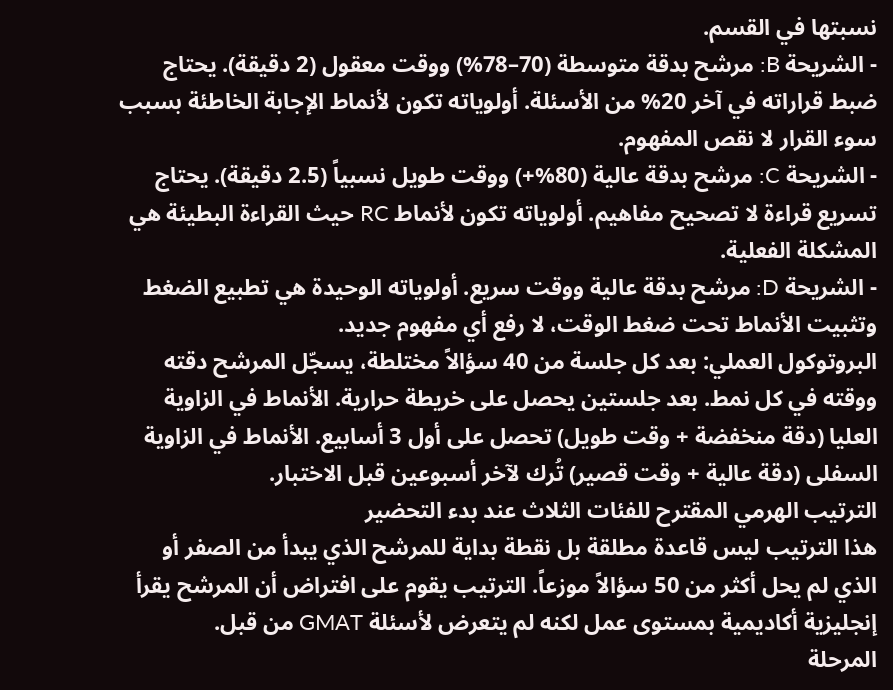نسبتها في القسم.
- الشريحة B: مرشح بدقة متوسطة (70–78%) ووقت معقول (2 دقيقة). يحتاج ضبط قراراته في آخر 20% من الأسئلة. أولوياته تكون لأنماط الإجابة الخاطئة بسبب سوء القرار لا نقص المفهوم.
- الشريحة C: مرشح بدقة عالية (80%+) ووقت طويل نسبياً (2.5 دقيقة). يحتاج تسريع قراءة لا تصحيح مفاهيم. أولوياته تكون لأنماط RC حيث القراءة البطيئة هي المشكلة الفعلية.
- الشريحة D: مرشح بدقة عالية ووقت سريع. أولوياته الوحيدة هي تطبيع الضغط وتثبيت الأنماط تحت ضغط الوقت، لا رفع أي مفهوم جديد.
البروتوكول العملي: بعد كل جلسة من 40 سؤالاً مختلطة، يسجّل المرشح دقته ووقته في كل نمط. بعد جلستين يحصل على خريطة حرارية. الأنماط في الزاوية العليا (دقة منخفضة + وقت طويل) تحصل على أول 3 أسابيع. الأنماط في الزاوية السفلى (دقة عالية + وقت قصير) تُرك لآخر أسبوعين قبل الاختبار.
الترتيب الهرمي المقترح للفئات الثلاث عند بدء التحضير
هذا الترتيب ليس قاعدة مطلقة بل نقطة بداية للمرشح الذي يبدأ من الصفر أو الذي لم يحل أكثر من 50 سؤالاً موزعاً. الترتيب يقوم على افتراض أن المرشح يقرأ إنجليزية أكاديمية بمستوى عمل لكنه لم يتعرض لأسئلة GMAT من قبل.
المرحلة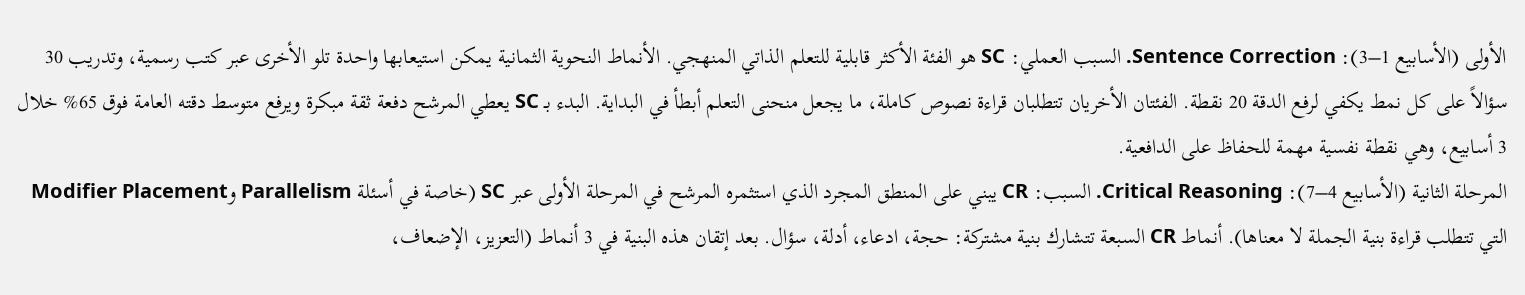الأولى (الأسابيع 1–3): Sentence Correction. السبب العملي: SC هو الفئة الأكثر قابلية للتعلم الذاتي المنهجي. الأنماط النحوية الثمانية يمكن استيعابها واحدة تلو الأخرى عبر كتب رسمية، وتدريب 30 سؤالاً على كل نمط يكفي لرفع الدقة 20 نقطة. الفئتان الأخريان تتطلبان قراءة نصوص كاملة، ما يجعل منحنى التعلم أبطأ في البداية. البدء بـ SC يعطي المرشح دفعة ثقة مبكرة ويرفع متوسط دقته العامة فوق 65% خلال 3 أسابيع، وهي نقطة نفسية مهمة للحفاظ على الدافعية.
المرحلة الثانية (الأسابيع 4–7): Critical Reasoning. السبب: CR يبني على المنطق المجرد الذي استثمره المرشح في المرحلة الأولى عبر SC (خاصة في أسئلة Parallelism وModifier Placement التي تتطلب قراءة بنية الجملة لا معناها). أنماط CR السبعة تتشارك بنية مشتركة: حجة، ادعاء، أدلة، سؤال. بعد إتقان هذه البنية في 3 أنماط (التعزيز، الإضعاف،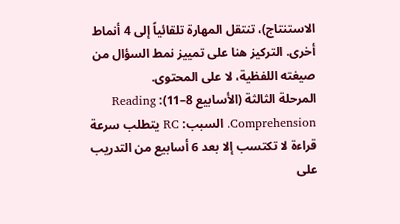الاستنتاج)، تنتقل المهارة تلقائياً إلى 4 أنماط أخرى. التركيز هنا على تمييز نمط السؤال من صيغته اللفظية، لا على المحتوى.
المرحلة الثالثة (الأسابيع 8–11): Reading Comprehension. السبب: RC يتطلب سرعة قراءة لا تكتسب إلا بعد 6 أسابيع من التدريب على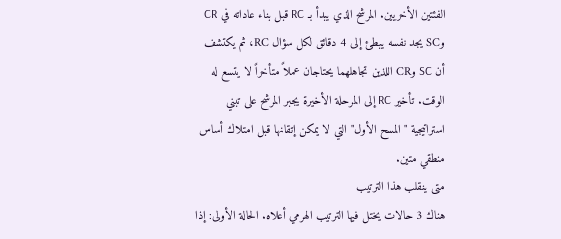الفئتين الأخريين. المرشح الذي يبدأ بـ RC قبل بناء عاداته في CR وSC يجد نفسه يبطئ إلى 4 دقائق لكل سؤال RC، ثم يكتشف أن SC وCR اللذين تجاهلهما يحتاجان عملاً متأخراً لا يتسع له الوقت. تأخير RC إلى المرحلة الأخيرة يجبر المرشح على تبني استراتيجية "المسح الأول" التي لا يمكن إتقانها قبل امتلاك أساس منطقي متين.
متى ينقلب هذا الترتيب
هناك 3 حالات يختل فيها الترتيب الهرمي أعلاه. الحالة الأولى: إذا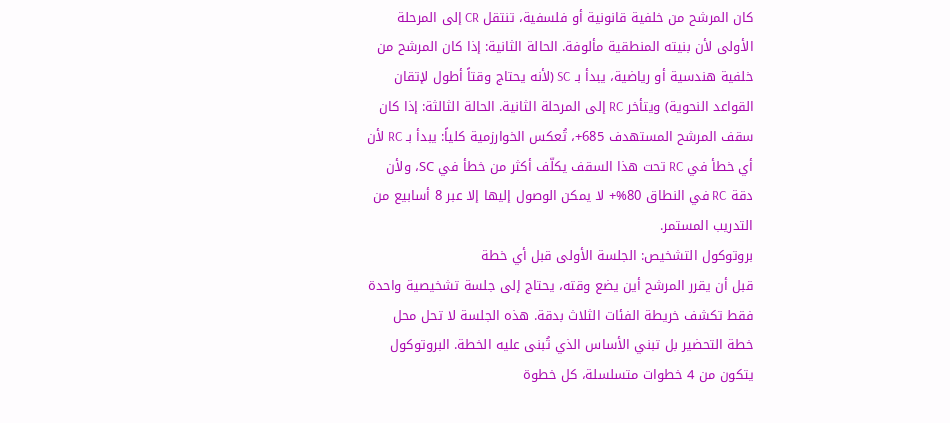كان المرشح من خلفية قانونية أو فلسفية، تنتقل CR إلى المرحلة الأولى لأن بنيته المنطقية مألوفة. الحالة الثانية: إذا كان المرشح من خلفية هندسية أو رياضية، يبدأ بـ SC (لأنه يحتاج وقتاً أطول لإتقان القواعد النحوية) ويتأخر RC إلى المرحلة الثانية. الحالة الثالثة: إذا كان سقف المرشح المستهدف 685+، تُعكس الخوارزمية كلياً: يبدأ بـ RC لأن أي خطأ في RC تحت هذا السقف يكلّف أكثر من خطأ في SC، ولأن دقة RC في النطاق 80%+ لا يمكن الوصول إليها إلا عبر 8 أسابيع من التدريب المستمر.
بروتوكول التشخيص: الجلسة الأولى قبل أي خطة
قبل أن يقرر المرشح أين يضع وقته، يحتاج إلى جلسة تشخيصية واحدة فقط تكشف خريطة الفئات الثلاث بدقة. هذه الجلسة لا تحل محل خطة التحضير بل تبني الأساس الذي تُبنى عليه الخطة. البروتوكول يتكون من 4 خطوات متسلسلة، كل خطوة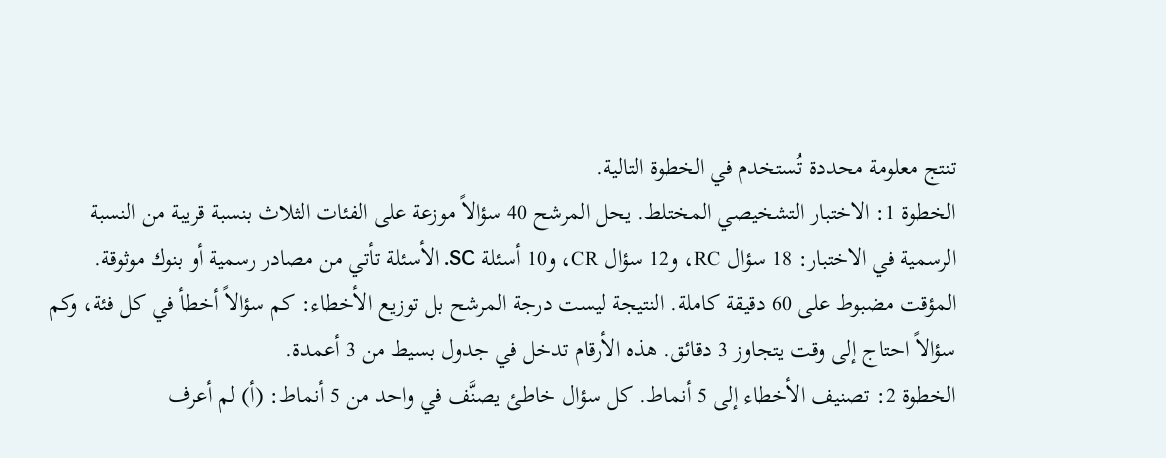تنتج معلومة محددة تُستخدم في الخطوة التالية.
الخطوة 1: الاختبار التشخيصي المختلط. يحل المرشح 40 سؤالاً موزعة على الفئات الثلاث بنسبة قريبة من النسبة الرسمية في الاختبار: 18 سؤال RC، و12 سؤال CR، و10 أسئلة SC. الأسئلة تأتي من مصادر رسمية أو بنوك موثوقة. المؤقت مضبوط على 60 دقيقة كاملة. النتيجة ليست درجة المرشح بل توزيع الأخطاء: كم سؤالاً أخطأ في كل فئة، وكم سؤالاً احتاج إلى وقت يتجاوز 3 دقائق. هذه الأرقام تدخل في جدول بسيط من 3 أعمدة.
الخطوة 2: تصنيف الأخطاء إلى 5 أنماط. كل سؤال خاطئ يصنَّف في واحد من 5 أنماط: (أ) لم أعرف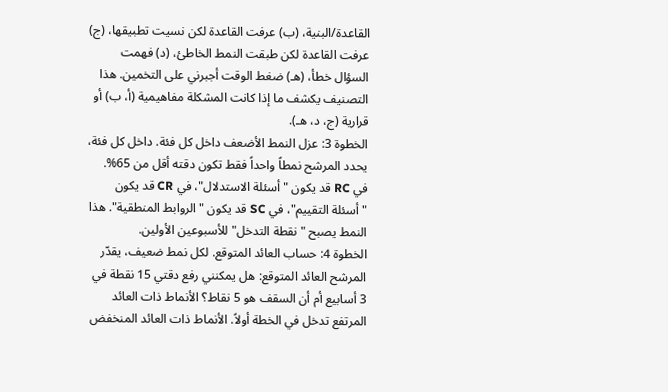القاعدة/البنية، (ب) عرفت القاعدة لكن نسيت تطبيقها، (ج) عرفت القاعدة لكن طبقت النمط الخاطئ، (د) فهمت السؤال خطأ، (هـ) ضغط الوقت أجبرني على التخمين. هذا التصنيف يكشف ما إذا كانت المشكلة مفاهيمية (أ، ب) أو قرارية (ج، د، هـ).
الخطوة 3: عزل النمط الأضعف داخل كل فئة. داخل كل فئة، يحدد المرشح نمطاً واحداً فقط تكون دقته أقل من 65%. في RC قد يكون "أسئلة الاستدلال"، في CR قد يكون "أسئلة التقييم"، في SC قد يكون "الروابط المنطقية". هذا النمط يصبح "نقطة التدخل" للأسبوعين الأولين.
الخطوة 4: حساب العائد المتوقع. لكل نمط ضعيف، يقدّر المرشح العائد المتوقع: هل يمكنني رفع دقتي 15 نقطة في 3 أسابيع أم أن السقف هو 5 نقاط؟ الأنماط ذات العائد المرتفع تدخل في الخطة أولاً. الأنماط ذات العائد المنخفض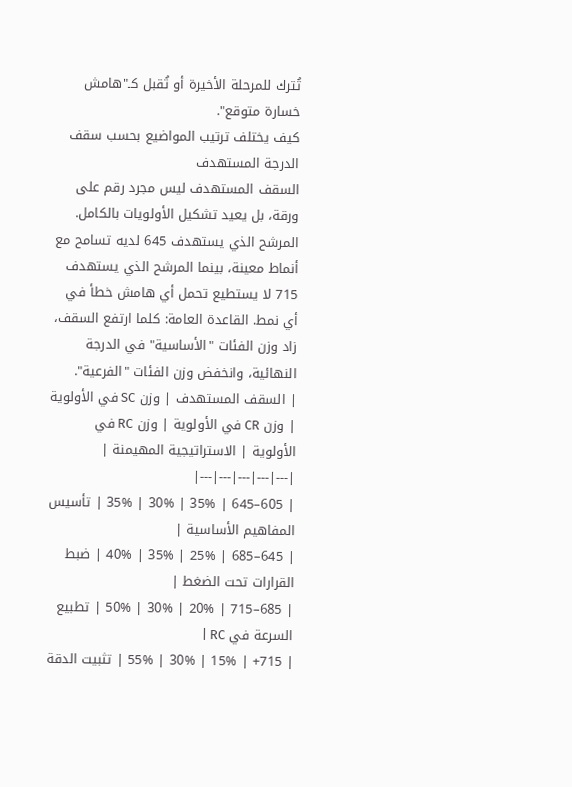تُترك للمرحلة الأخيرة أو تُقبل كـ"هامش خسارة متوقع".
كيف يختلف ترتيب المواضيع بحسب سقف الدرجة المستهدف
السقف المستهدف ليس مجرد رقم على ورقة، بل يعيد تشكيل الأولويات بالكامل. المرشح الذي يستهدف 645 لديه تسامح مع أنماط معينة، بينما المرشح الذي يستهدف 715 لا يستطيع تحمل أي هامش خطأ في أي نمط. القاعدة العامة: كلما ارتفع السقف، زاد وزن الفئات "الأساسية" في الدرجة النهائية، وانخفض وزن الفئات "الفرعية".
| السقف المستهدف | وزن SC في الأولوية | وزن CR في الأولوية | وزن RC في الأولوية | الاستراتيجية المهيمنة |
|---|---|---|---|---|
| 605–645 | 35% | 30% | 35% | تأسيس المفاهيم الأساسية |
| 645–685 | 25% | 35% | 40% | ضبط القرارات تحت الضغط |
| 685–715 | 20% | 30% | 50% | تطبيع السرعة في RC |
| 715+ | 15% | 30% | 55% | تثبيت الدقة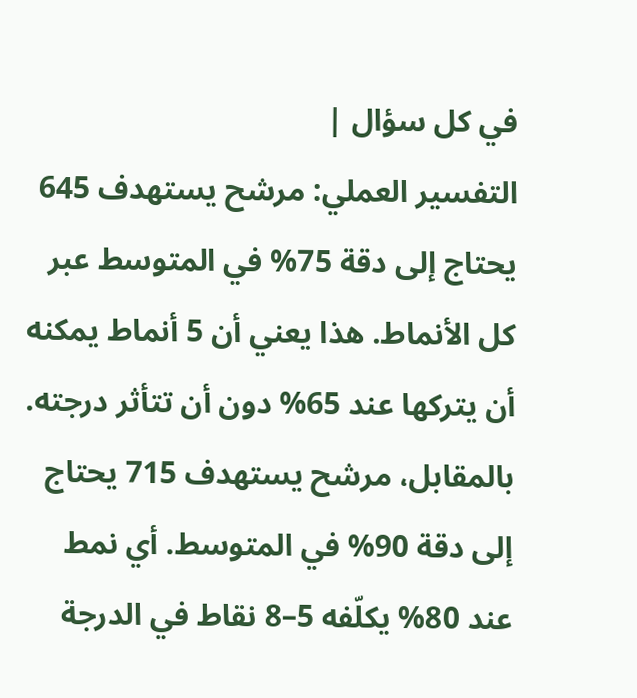في كل سؤال |
التفسير العملي: مرشح يستهدف 645 يحتاج إلى دقة 75% في المتوسط عبر كل الأنماط. هذا يعني أن 5 أنماط يمكنه أن يتركها عند 65% دون أن تتأثر درجته. بالمقابل، مرشح يستهدف 715 يحتاج إلى دقة 90% في المتوسط. أي نمط عند 80% يكلّفه 5–8 نقاط في الدرجة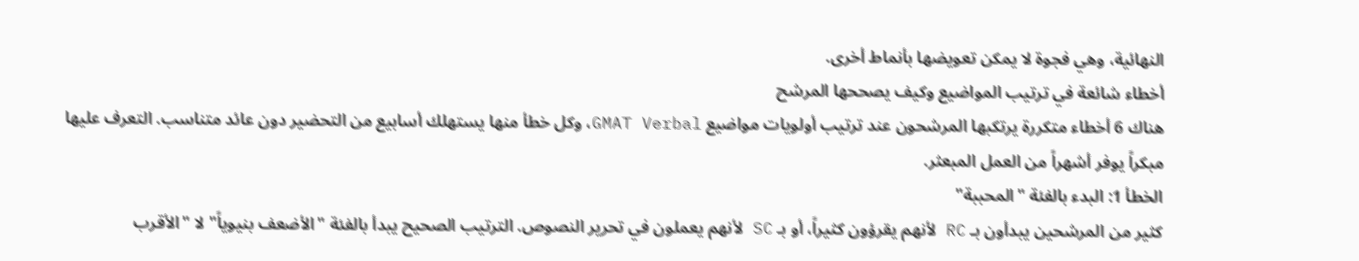النهائية، وهي فجوة لا يمكن تعويضها بأنماط أخرى.
أخطاء شائعة في ترتيب المواضيع وكيف يصححها المرشح
هناك 6 أخطاء متكررة يرتكبها المرشحون عند ترتيب أولويات مواضيع GMAT Verbal، وكل خطأ منها يستهلك أسابيع من التحضير دون عائد متناسب. التعرف عليها مبكراً يوفر أشهراً من العمل المبعثر.
الخطأ 1: البدء بالفئة "المحببة"
كثير من المرشحين يبدأون بـ RC لأنهم يقرؤون كثيراً، أو بـ SC لأنهم يعملون في تحرير النصوص. الترتيب الصحيح يبدأ بالفئة "الأضعف بنيوياً" لا "الأقرب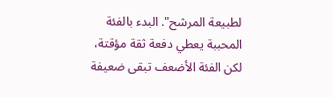لطبيعة المرشح". البدء بالفئة المحببة يعطي دفعة ثقة مؤقتة، لكن الفئة الأضعف تبقى ضعيفة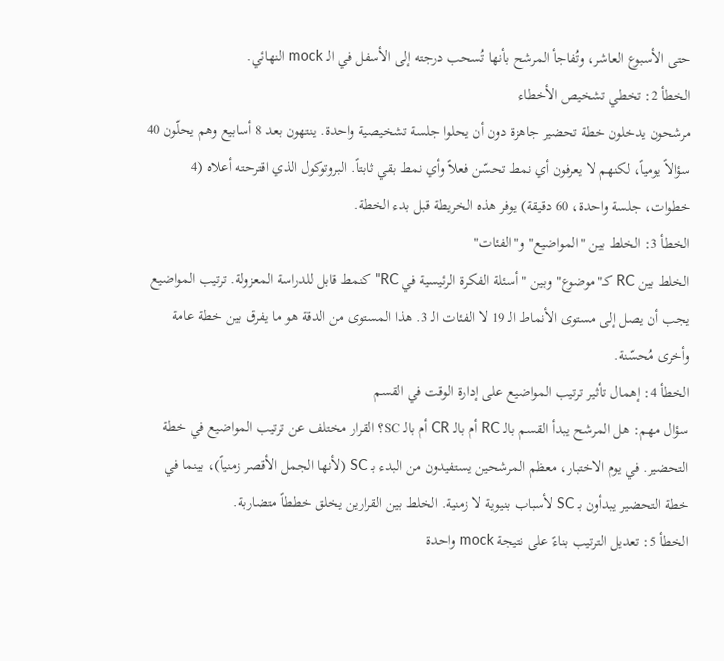حتى الأسبوع العاشر، وتُفاجأ المرشح بأنها تُسحب درجته إلى الأسفل في الـ mock النهائي.
الخطأ 2: تخطي تشخيص الأخطاء
مرشحون يدخلون خطة تحضير جاهزة دون أن يحلوا جلسة تشخيصية واحدة. ينتهون بعد 8 أسابيع وهم يحلّون 40 سؤالاً يومياً، لكنهم لا يعرفون أي نمط تحسّن فعلاً وأي نمط بقي ثابتاً. البروتوكول الذي اقترحته أعلاه (4 خطوات، جلسة واحدة، 60 دقيقة) يوفر هذه الخريطة قبل بدء الخطة.
الخطأ 3: الخلط بين "المواضيع" و"الفئات"
الخلط بين RC كـ"موضوع" وبين "أسئلة الفكرة الرئيسية في RC" كنمط قابل للدراسة المعزولة. ترتيب المواضيع يجب أن يصل إلى مستوى الأنماط الـ 19 لا الفئات الـ 3. هذا المستوى من الدقة هو ما يفرق بين خطة عامة وأخرى مُحسّنة.
الخطأ 4: إهمال تأثير ترتيب المواضيع على إدارة الوقت في القسم
سؤال مهم: هل المرشح يبدأ القسم بالـ RC أم بالـ CR أم بالـ SC؟ القرار مختلف عن ترتيب المواضيع في خطة التحضير. في يوم الاختبار، معظم المرشحين يستفيدون من البدء بـ SC (لأنها الجمل الأقصر زمنياً)، بينما في خطة التحضير يبدأون بـ SC لأسباب بنيوية لا زمنية. الخلط بين القرارين يخلق خططاً متضاربة.
الخطأ 5: تعديل الترتيب بناءً على نتيجة mock واحدة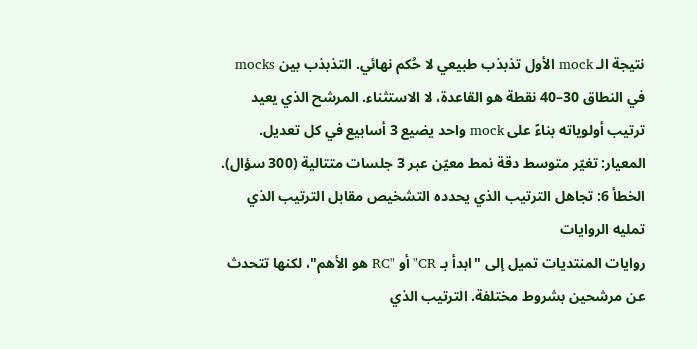نتيجة الـ mock الأول تذبذب طبيعي لا حُكم نهائي. التذبذب بين mocks في النطاق 30–40 نقطة هو القاعدة، لا الاستثناء. المرشح الذي يعيد ترتيب أولوياته بناءً على mock واحد يضيع 3 أسابيع في كل تعديل. المعيار: تغيّر متوسط دقة نمط معيّن عبر 3 جلسات متتالية (300 سؤال).
الخطأ 6: تجاهل الترتيب الذي يحدده التشخيص مقابل الترتيب الذي تمليه الروايات
روايات المنتديات تميل إلى "ابدأ بـ CR" أو "RC هو الأهم"، لكنها تتحدث عن مرشحين بشروط مختلفة. الترتيب الذي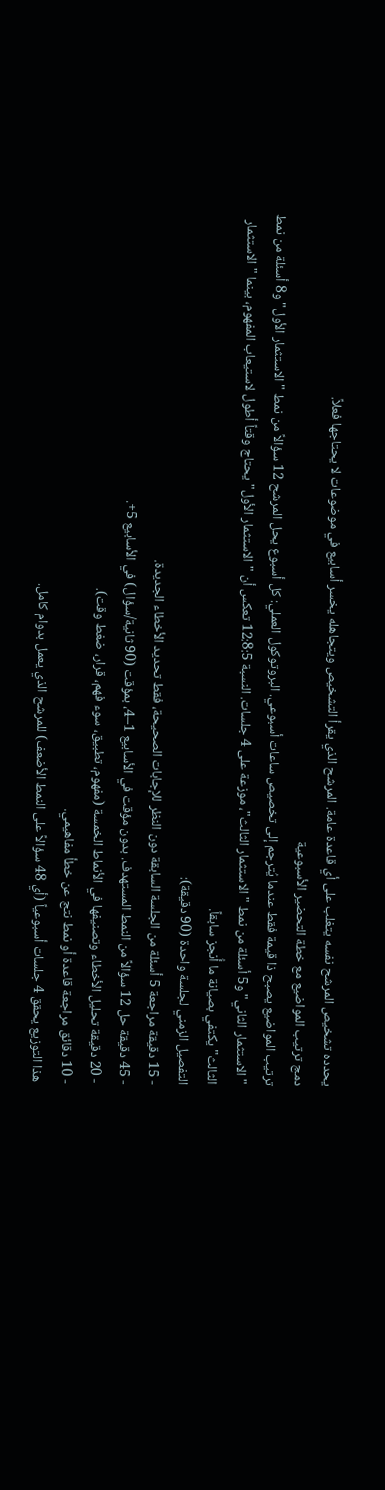يحدده تشخيص المرشح نفسه يتغلب على أي قاعدة عامة. المرشح الذي يقرأ التشخيص ويتجاهله يخسر أسابيع في موضوعات لا يحتاجها فعلاً.
دمج ترتيب المواضيع مع خطة التحضير الأسبوعية
ترتيب المواضيع يصبح ذا قيمة فقط عندما يُترجم إلى تخصيص ساعات أسبوعي. البروتوكول العملي: كل أسبوع يحل المرشح 12 سؤالاً من نمط "الاستثمار الأول" و8 أسئلة من نمط "الاستثمار الثاني" و5 أسئلة من نمط "الاستثمار الثالث"، موزعة على 4 جلسات. النسبة 12:8:5 تعكس أن "الاستثمار الأول" يحتاج وقتاً أطول لاستيعاب المفهوم، بينما "الاستثمار الثالث" يكتفي بصيانة ما أُنجز سابقاً.
التفصيل الزمني لجلسة واحدة (90 دقيقة):
- 15 دقيقة مراجعة 5 أسئلة من الجلسة السابقة دون النظر للإجابات الصحيحة، فقط تحديد الأخطاء الجديدة.
- 45 دقيقة حل 12 سؤالاً من النمط المستهدف. بدون مؤقت في الأسابيع 1–4، بمؤقت (90 ثانية/سؤال) في الأسابيع 5+.
- 20 دقيقة تحليل الأخطاء وتصنيفها في الأنماط الخمسة (مفهوم، تطبيق، سوء فهم، قرار، ضغط وقت).
- 10 دقائق مراجعة قاعدة أو نمط نتج عن خطأ مفاهيمي.
هذا التوزيع يحقق 4 جلسات أسبوعياً (أي 48 سؤالاً على النمط الأضعف) للمرشح الذي يعمل بدوام كامل.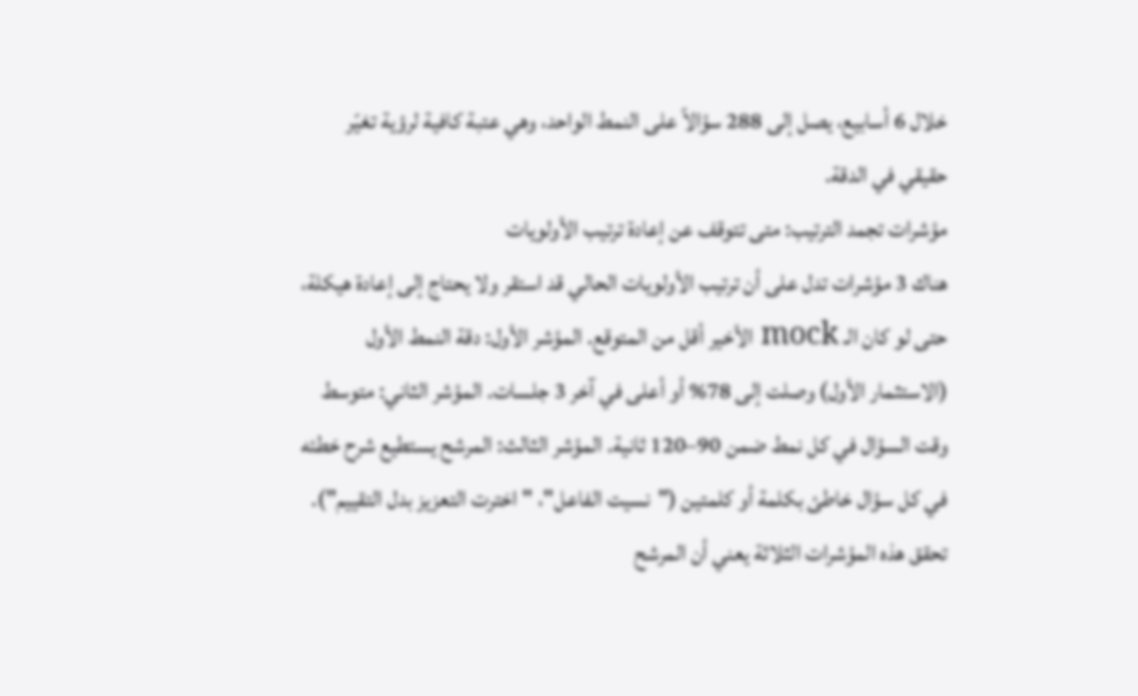خلال 6 أسابيع، يصل إلى 288 سؤالاً على النمط الواحد، وهي عتبة كافية لرؤية تغيّر حقيقي في الدقة.
مؤشرات تجمد الترتيب: متى تتوقف عن إعادة ترتيب الأولويات
هناك 3 مؤشرات تدل على أن ترتيب الأولويات الحالي قد استقر ولا يحتاج إلى إعادة هيكلة، حتى لو كان الـ mock الأخير أقل من المتوقع. المؤشر الأول: دقة النمط الأول (الاستثمار الأول) وصلت إلى 78% أو أعلى في آخر 3 جلسات. المؤشر الثاني: متوسط وقت السؤال في كل نمط ضمن 90–120 ثانية. المؤشر الثالث: المرشح يستطيع شرح خطئه في كل سؤال خاطئ بكلمة أو كلمتين ("نسيت الفاعل"، "اخترت التعزيز بدل التقييم").
تحقق هذه المؤشرات الثلاثة يعني أن المرشح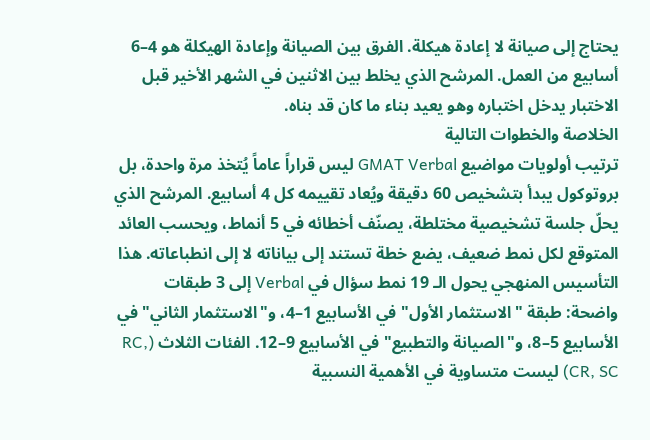يحتاج إلى صيانة لا إعادة هيكلة. الفرق بين الصيانة وإعادة الهيكلة هو 4–6 أسابيع من العمل. المرشح الذي يخلط بين الاثنين في الشهر الأخير قبل الاختبار يدخل اختباره وهو يعيد بناء ما كان قد بناه.
الخلاصة والخطوات التالية
ترتيب أولويات مواضيع GMAT Verbal ليس قراراً عاماً يُتخذ مرة واحدة، بل بروتوكول يبدأ بتشخيص 60 دقيقة ويُعاد تقييمه كل 4 أسابيع. المرشح الذي يحلّ جلسة تشخيصية مختلطة، يصنّف أخطائه في 5 أنماط، ويحسب العائد المتوقع لكل نمط ضعيف، يضع خطة تستند إلى بياناته لا إلى انطباعاته. هذا التأسيس المنهجي يحول الـ 19 نمط سؤال في Verbal إلى 3 طبقات واضحة: طبقة "الاستثمار الأول" في الأسابيع 1–4، و"الاستثمار الثاني" في الأسابيع 5–8، و"الصيانة والتطبيع" في الأسابيع 9–12. الفئات الثلاث (RC, CR, SC) ليست متساوية في الأهمية النسبية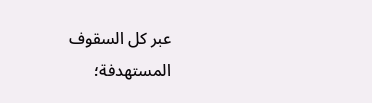عبر كل السقوف المستهدفة؛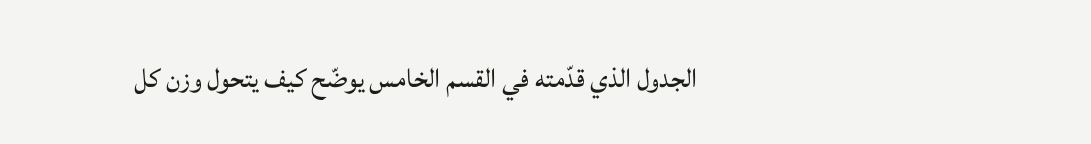الجدول الذي قدّمته في القسم الخامس يوضّح كيف يتحول وزن كل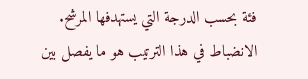فئة بحسب الدرجة التي يستهدفها المرشح. الانضباط في هذا الترتيب هو ما يفصل بين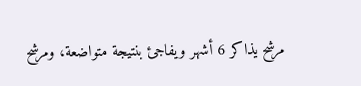مرشح يذاكر 6 أشهر ويفاجئ بنتيجة متواضعة، ومرشح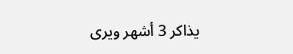يذاكر 3 أشهر ويرى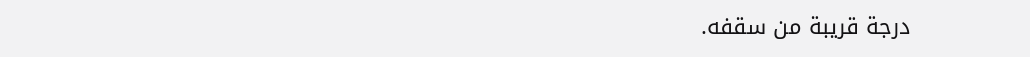درجة قريبة من سقفه.